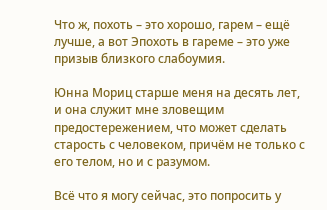Что ж, похоть – это хорошо, гарем – ещё лучше, а вот Эпохоть в гареме – это уже призыв близкого слабоумия.

Юнна Мориц старше меня на десять лет, и она служит мне зловещим предостережением, что может сделать старость с человеком, причём не только с его телом, но и с разумом.

Всё что я могу сейчас, это попросить у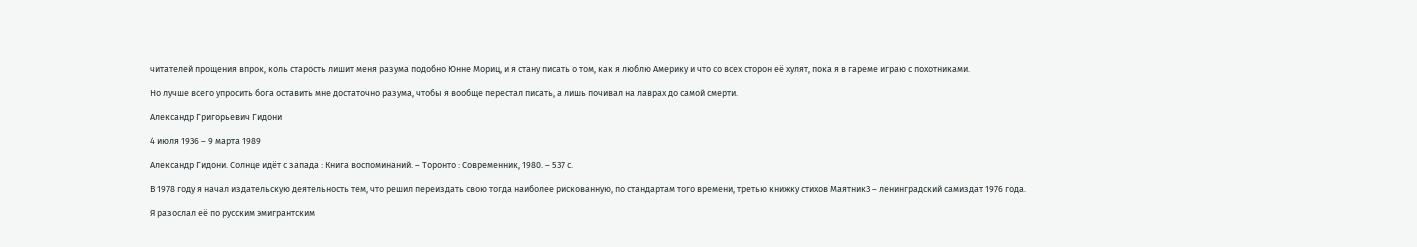читателей прощения впрок, коль старость лишит меня разума подобно Юнне Мориц, и я стану писать о том, как я люблю Америку и что со всех сторон её хулят, пока я в гареме играю с похотниками.

Но лучше всего упросить бога оставить мне достаточно разума, чтобы я вообще перестал писать, а лишь почивал на лаврах до самой смерти.

Александр Григорьевич Гидони

4 июля 1936 – 9 марта 1989

Александр Гидони. Солнце идёт с запада : Книга воспоминаний. – Торонто : Современник, 1980. – 537 с.

В 1978 году я начал издательскую деятельность тем, что решил переиздать свою тогда наиболее рискованную, по стандартам того времени, третью книжку стихов Маятник3 – ленинградский самиздат 1976 года.

Я разослал её по русским эмигрантским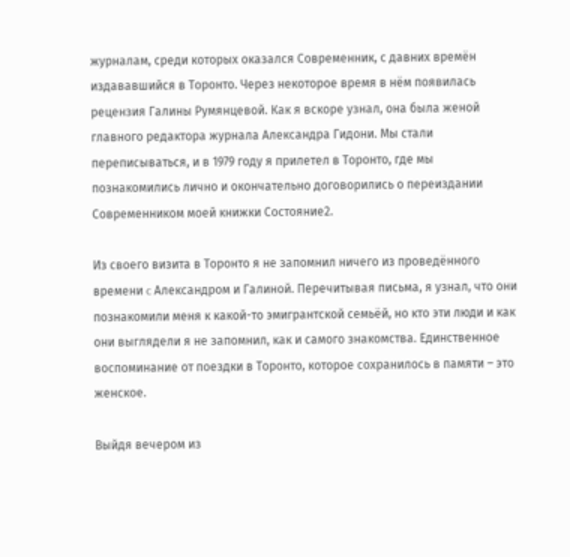журналам, среди которых оказался Современник, с давних времён издававшийся в Торонто. Через некоторое время в нём появилась рецензия Галины Румянцевой. Как я вскоре узнал, она была женой главного редактора журнала Александра Гидони. Мы стали переписываться, и в 1979 году я прилетел в Торонто, где мы познакомились лично и окончательно договорились о переиздании Современником моей книжки Состояние2.

Из своего визита в Торонто я не запомнил ничего из проведённого времени c Александром и Галиной. Перечитывая письма, я узнал, что они познакомили меня к какой-то эмигрантской семьёй, но кто эти люди и как они выглядели я не запомнил, как и самого знакомства. Единственное воспоминание от поездки в Торонто, которое сохранилось в памяти – это женское.

Выйдя вечером из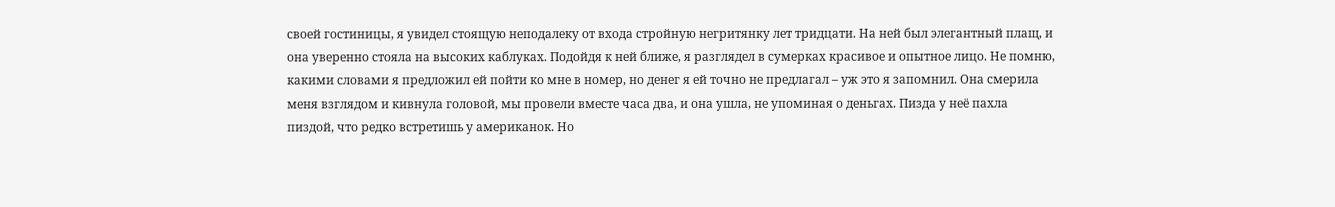своей гостиницы, я увидел стоящую неподалеку от входа стройную негритянку лет тридцати. На ней был элегантный плащ, и она уверенно стояла на высоких каблуках. Подойдя к ней ближе, я разглядел в сумерках красивое и опытное лицо. Не помню, какими словами я предложил ей пойти ко мне в номер, но денег я ей точно не предлагал – уж это я запомнил. Она смерила меня взглядом и кивнула головой, мы провели вместе часа два, и она ушла, не упоминая о деньгах. Пизда у неё пахла пиздой, что редко встретишь у американок. Но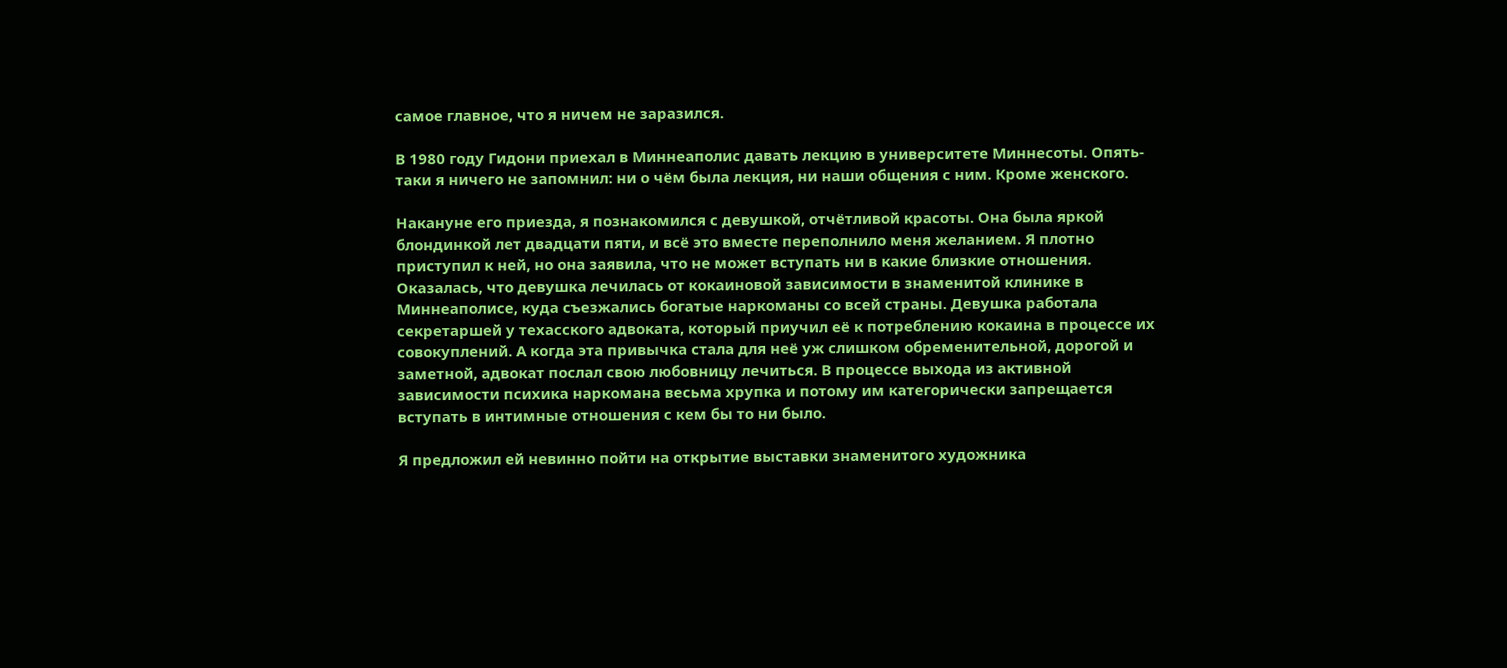самое главное, что я ничем не заразился.

В 1980 году Гидони приехал в Миннеаполис давать лекцию в университете Миннесоты. Опять-таки я ничего не запомнил: ни о чём была лекция, ни наши общения с ним. Кроме женского.

Накануне его приезда, я познакомился с девушкой, отчётливой красоты. Она была яркой блондинкой лет двадцати пяти, и всё это вместе переполнило меня желанием. Я плотно приступил к ней, но она заявила, что не может вступать ни в какие близкие отношения. Оказалась, что девушка лечилась от кокаиновой зависимости в знаменитой клинике в Миннеаполисе, куда съезжались богатые наркоманы со всей страны. Девушка работала секретаршей у техасского адвоката, который приучил её к потреблению кокаина в процессе их совокуплений. А когда эта привычка стала для неё уж слишком обременительной, дорогой и заметной, адвокат послал свою любовницу лечиться. В процессе выхода из активной зависимости психика наркомана весьма хрупка и потому им категорически запрещается вступать в интимные отношения с кем бы то ни было.

Я предложил ей невинно пойти на открытие выставки знаменитого художника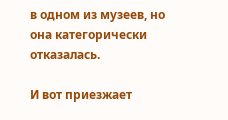в одном из музеев, но она категорически отказалась.

И вот приезжает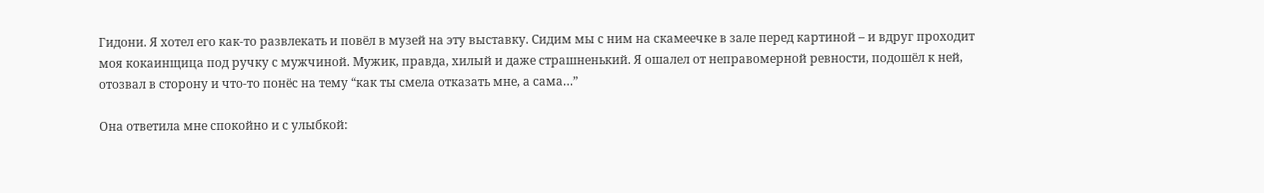Гидони. Я хотел его как-то развлекать и повёл в музей на эту выставку. Сидим мы с ним на скамеечке в зале перед картиной – и вдруг проходит моя кокаинщица под ручку с мужчиной. Мужик, правда, хилый и даже страшненький. Я ошалел от неправомерной ревности, подошёл к ней, отозвал в сторону и что-то понёс на тему “как ты смела отказать мне, а сама…”

Она ответила мне спокойно и с улыбкой: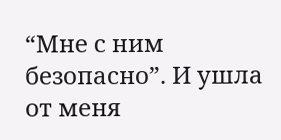“Мне с ним безопасно”. И ушла от меня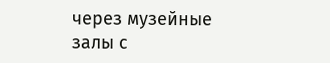через музейные залы с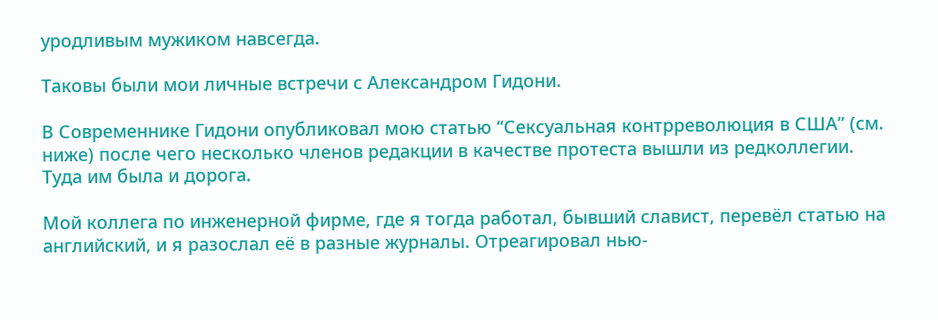уродливым мужиком навсегда.

Таковы были мои личные встречи с Александром Гидони.

В Современнике Гидони опубликовал мою статью “Сексуальная контрреволюция в США” (см. ниже) после чего несколько членов редакции в качестве протеста вышли из редколлегии. Туда им была и дорога.

Мой коллега по инженерной фирме, где я тогда работал, бывший славист, перевёл статью на английский, и я разослал её в разные журналы. Отреагировал нью-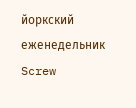йоркский еженедельник Screw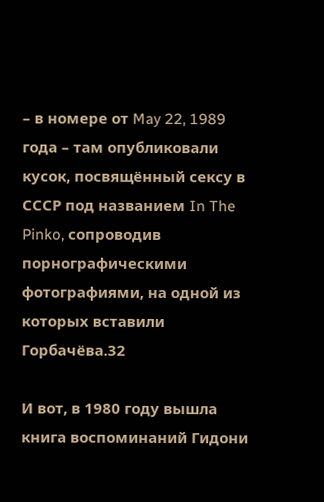– в номере от May 22, 1989 года – там опубликовали кусок, посвящённый сексу в СССР под названием In The Pinko, сопроводив порнографическими фотографиями, на одной из которых вставили Горбачёва.32

И вот, в 1980 году вышла книга воспоминаний Гидони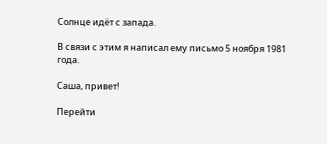Солнце идёт с запада.

В связи с этим я написал ему письмо 5 ноября 1981 года.

Саша, привет!

Перейти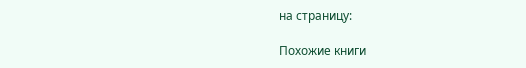на страницу:

Похожие книги